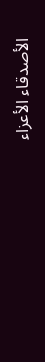الأصدقاء الأعزاء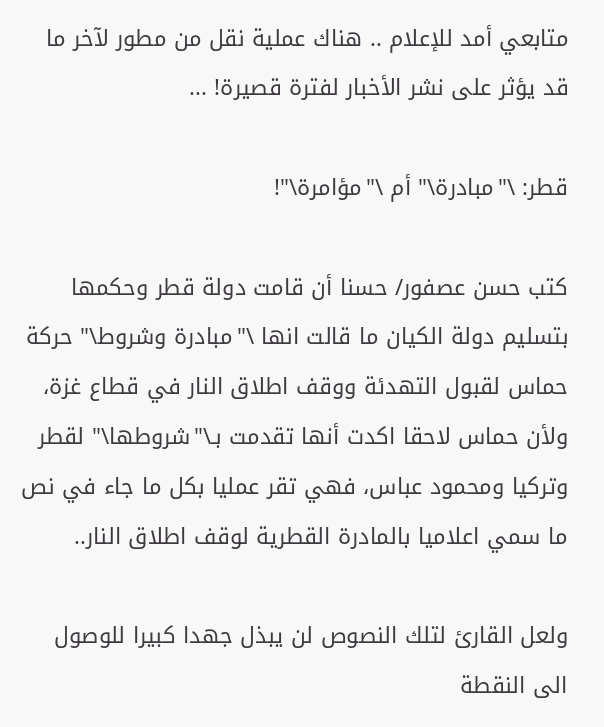متابعي أمد للإعلام .. هناك عملية نقل من مطور لآخر ما قد يؤثر على نشر الأخبار لفترة قصيرة! ...

قطر: \"مبادرة\" أم \"مؤامرة\"!

كتب حسن عصفور/ حسنا أن قامت دولة قطر وحكمها بتسليم دولة الكيان ما قالت انها \"مبادرة وشروط\" حركة حماس لقبول التهدئة ووقف اطلاق النار في قطاع غزة، ولأن حماس لاحقا اكدت أنها تقدمت بـ\"شروطها\" لقطر وتركيا ومحمود عباس، فهي تقر عمليا بكل ما جاء في نص ما سمي اعلاميا بالمادرة القطرية لوقف اطلاق النار..

ولعل القارئ لتلك النصوص لن يبذل جهدا كبيرا للوصول الى النقطة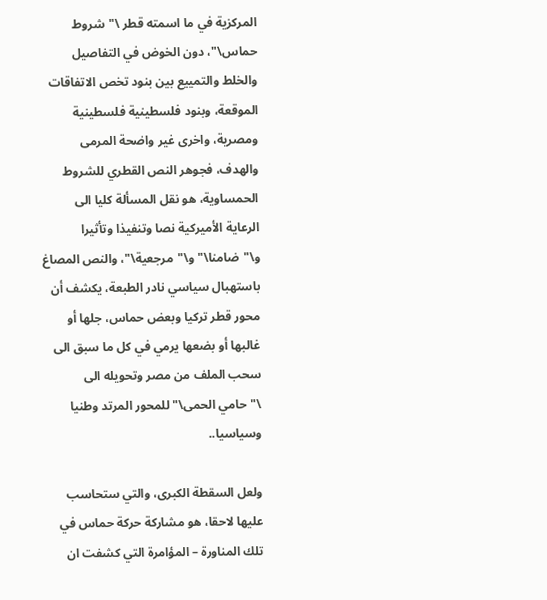المركزية في ما اسمته قطر \"شروط حماس\"، دون الخوض في التفاصيل والخلط والتمييع بين بنود تخص الاتفاقات الموقعة، وبنود فلسطينية فلسطينية ومصرية، واخرى غير واضحة المرمى والهدف، فجوهر النص القطري للشروط الحمساوية، هو نقل المسألة كليا الى الرعاية الأميركية نصا وتنفيذا وتأثيرا و\"ضامنا\" و\"مرجعية\"، والنص المصاغ باستهبال سياسي نادر الطبعة، يكشف أن محور قطر تركيا وبعض حماس، جلها أو غالبها أو بضعها يرمي في كل ما سبق الى سحب الملف من مصر وتحويله الى \"حامي الحمى\" للمحور المرتد وطنيا وسياسيا..

ولعل السقطة الكبرى، والتي ستحاسب عليها لاحقا، هو مشاركة حركة حماس في تلك المناورة – المؤامرة التي كشفت ان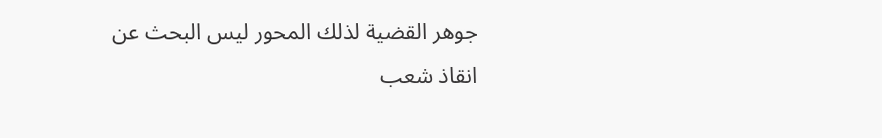جوهر القضية لذلك المحور ليس البحث عن انقاذ شعب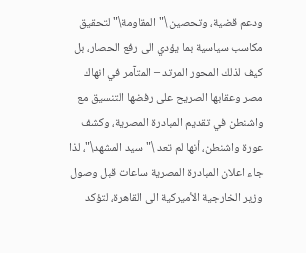ودعم قضية، وتحصين \"المقاومة\" لتحقيق مكاسب سياسية بما يؤدي الى رفع الحصار، بل كيف لذلك المحور المرتد – المتآمر في انهاك مصر وعقابها الصريح على رفضها التنسيق مع واشنطن في تقديم المبادرة المصرية، وكشف عورة واشنطن، أنها لم تعد \"سيد المشهد\"، لذا جاء اعلان المبادرة المصرية ساعات قبل وصول وزير الخارجية الأميركية الى القاهرة، لتؤكد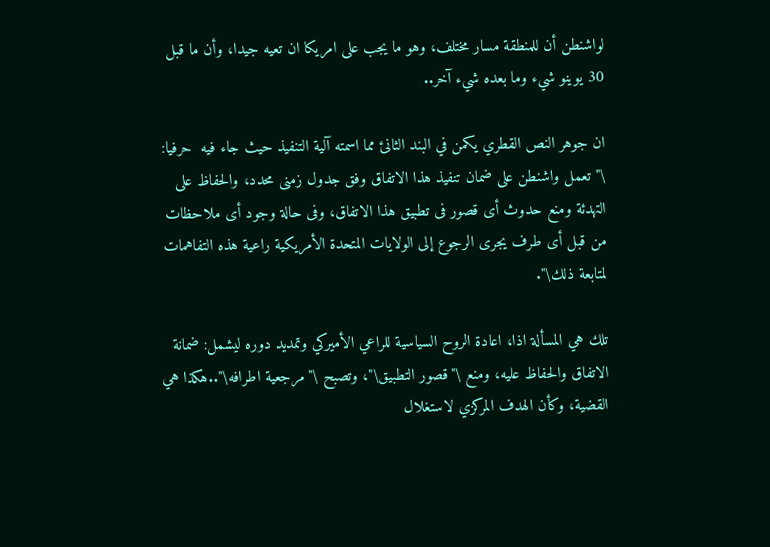لواشنطن أن للمنطقة مسار مختلف، وهو ما يجب على امريكا ان تعيه جيدا، وأن ما قبل 30 يوينو شيء وما بعده شيء آخر..

ان جوهر النص القطري يكمن في البند الثانئ مما اسمته آلية التنفيذ حيث جاء فيه  حرفيا: \"تعمل واشنطن على ضمان تنفيذ هذا الاتفاق وفق جدول زمنى محدد، والحفاظ على التهدئة ومنع حدوث أى قصور فى تطبيق هذا الاتفاق، وفى حالة وجود أى ملاحظات من قبل أى طرف يجرى الرجوع إلى الولايات المتحدة الأمريكية راعية هذه التفاهمات لمتابعة ذلك\".

تلك هي المسألة اذا، اعادة الروح السياسية للراعي الأميركي وتمديد دوره ليشمل: ضمانة الاتفاق والحفاظ عليه، ومنع \"قصور التطبيق\"، وتصبح \"مرجعية اطرافه\"..هكذا هي القضية، وكأن الهدف المركزي لاستغلال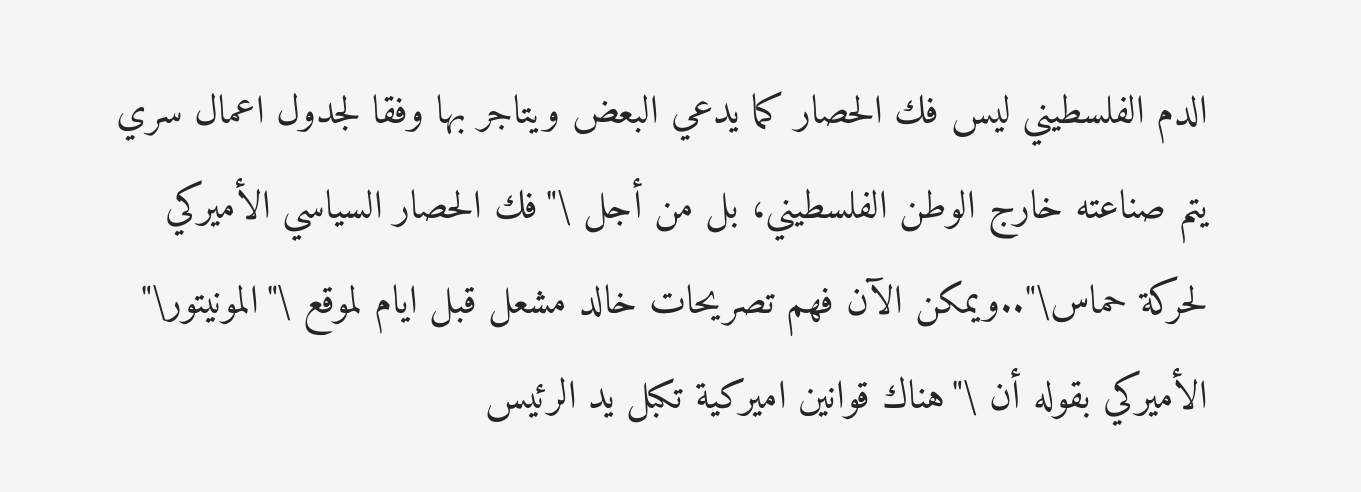الدم الفلسطيني ليس فك الحصار كما يدعي البعض ويتاجر بها وفقا لجدول اعمال سري يتم صناعته خارج الوطن الفلسطيني، بل من أجل \"فك الحصار السياسي الأميركي لحركة حماس\"..ويمكن الآن فهم تصريحات خالد مشعل قبل ايام لموقع \"المونيتور\" الأميركي بقوله أن \"هناك قوانين اميركية تكبل يد الرئيس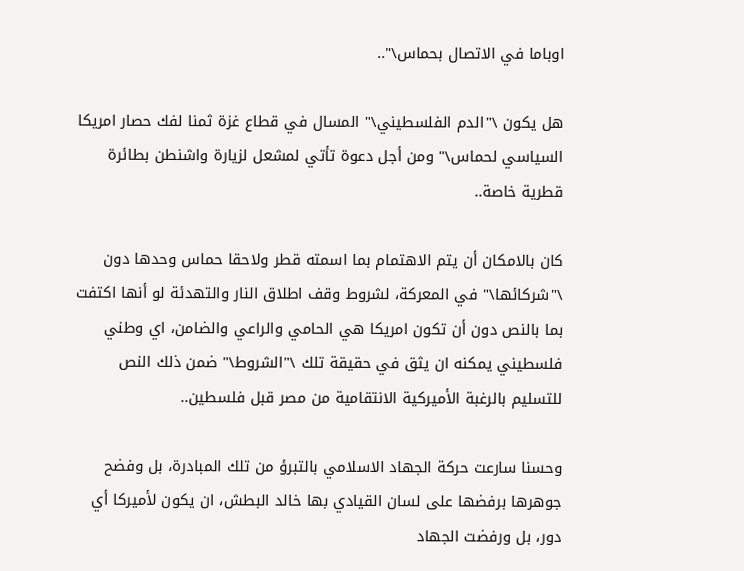اوباما في الاتصال بحماس\"..

هل يكون \"الدم الفلسطيني\" المسال في قطاع غزة ثمنا لفك حصار امريكا السياسي لحماس\" ومن أجل دعوة تأتي لمشعل لزيارة واشنطن بطائرة قطرية خاصة..

كان بالامكان أن يتم الاهتمام بما اسمته قطر ولاحقا حماس وحدها دون \"شركائها\" في المعركة، لشروط وقف اطلاق النار والتهدئة لو أنها اكتفت بما بالنص دون أن تكون امريكا هي الحامي والراعي والضامن، اي وطني فلسطيني يمكنه ان يثق في حقيقة تلك \"الشروط\" ضمن ذلك النص للتسليم بالرغبة الأميركية الانتقامية من مصر قبل فلسطين..

وحسنا سارعت حركة الجهاد الاسلامي بالتبرؤ من تلك المبادرة، بل وفضح جوهرها برفضها على لسان القيادي بها خالد البطش، ان يكون لأميركا أي دور، بل ورفضت الجهاد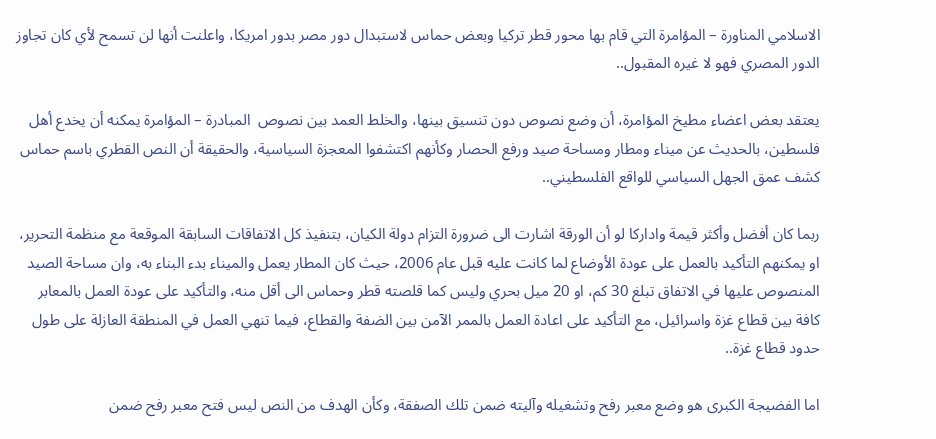الاسلامي المناورة – المؤامرة التي قام بها محور قطر تركيا وبعض حماس لاستبدال دور مصر بدور امريكا، واعلنت أنها لن تسمح لأي كان تجاوز الدور المصري فهو لا غيره المقبول..

يعتقد بعض اعضاء مطيخ المؤامرة، أن وضع نصوص دون تنسيق بينها، والخلط العمد بين نصوص  المبادرة – المؤامرة يمكنه أن يخدع أهل فلسطين، بالحديث عن ميناء ومطار ومساحة صيد ورفع الحصار وكأنهم اكتشفوا المعجزة السياسية، والحقيقة أن النص القطري باسم حماس كشف عمق الجهل السياسي للواقع الفلسطيني..

ربما كان أفضل وأكثر قيمة واداركا لو أن الورقة اشارت الى ضرورة التزام دولة الكيان، بتنفيذ كل الاتفاقات السابقة الموقعة مع منظمة التحرير، او يمكنهم التأكيد بالعمل على عودة الأوضاع لما كانت عليه قبل عام 2006، حيث كان المطار يعمل والميناء بدء البناء به، وان مساحة الصيد المنصوص عليها في الاتفاق تبلغ 30 كم، او 20 ميل بحري وليس كما قلصته قطر وحماس الى أقل منه، والتأكيد على عودة العمل بالمعابر كافة بين قطاع غزة واسرائيل، مع التأكيد على اعادة العمل بالممر الآمن بين الضفة والقطاع، فيما تنهي العمل في المنطقة العازلة على طول حدود قطاع غزة..

اما الفضيجة الكبرى هو وضع معبر رفح وتشغيله وآليته ضمن تلك الصفقة، وكأن الهدف من النص ليس فتح معبر رفح ضمن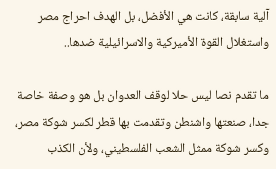آلية سابقة، كانت هي الأفضل، بل الهدف احراج مصر واستغلال القوة الأميركية والاسرائيلية ضدها..

ما تقدم نصا ليس حلا لوقف العدوان بل هو وصفة خاصة جدا، صنعتها واشنطن وتقدمت بها قطر لكسر شوكة مصر، وكسر شوكة ممثل الشعب الفلسطيني، ولأن الكذب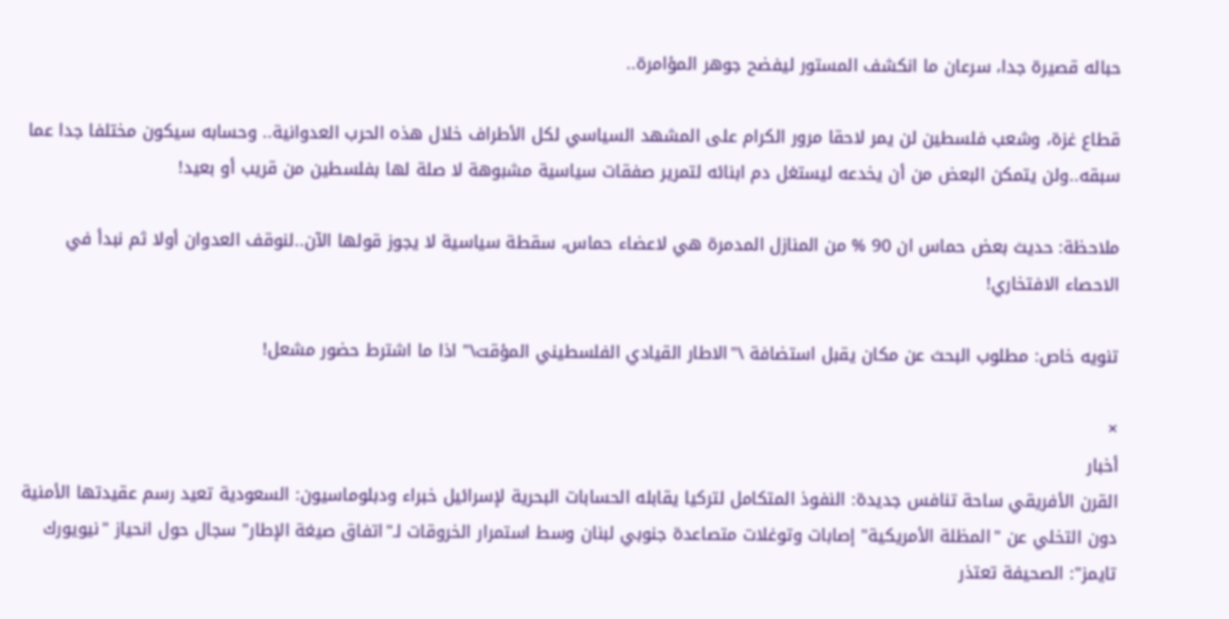حباله قصيرة جدا، سرعان ما انكشف المستور ليفضح جوهر المؤامرة..

قطاع غزة، وشعب فلسطين لن يمر لاحقا مرور الكرام على المشهد السياسي لكل الأطراف خلال هذه الحرب العدوانية.. وحسابه سيكون مختلفا جدا عما سبقه..ولن يتمكن البعض من أن يخدعه ليستغل دم ابنائه لتمرير صفقات سياسية مشبوهة لا صلة لها بفلسطين من قريب أو بعيد!

ملاحظة: حديث بعض حماس ان 90 % من المنازل المدمرة هي لاعضاء حماس، سقطة سياسية لا يجوز قولها الآن..لنوقف العدوان أولا ثم نبدأ في الاحصاء الافتخاري!

تنويه خاص: مطلوب البحث عن مكان يقبل استضافة \"الاطار القيادي الفلسطيني المؤقت\" اذا ما اشترط حضور مشعل!

×
أخبار
القرن الأفريقي ساحة تنافس جديدة: النفوذ المتكامل لتركيا يقابله الحسابات البحرية لإسرائيل خبراء ودبلوماسيون: السعودية تعيد رسم عقيدتها الأمنية دون التخلي عن "المظلة الأمريكية" إصابات وتوغلات متصاعدة جنوبي لبنان وسط استمرار الخروقات لـ"اتفاق صيغة الإطار" سجال حول انحياز "نيويورك تايمز": الصحيفة تعتذر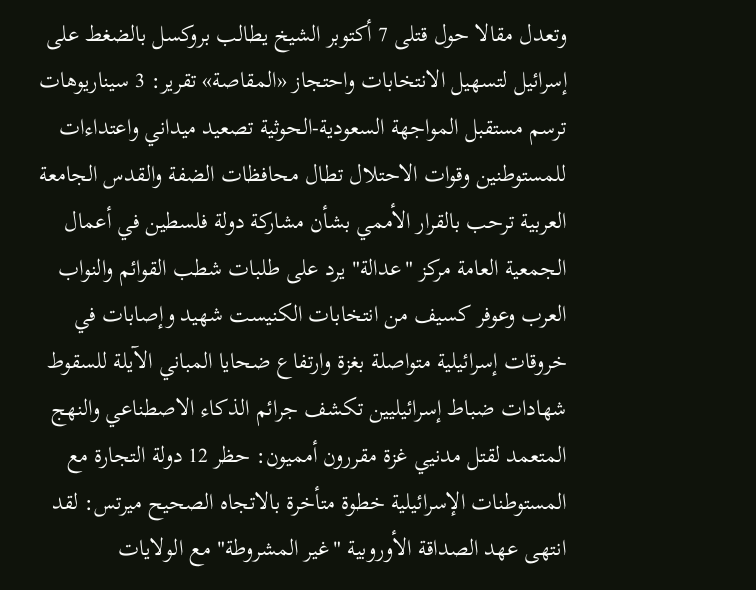وتعدل مقالا حول قتلى 7 أكتوبر الشيخ يطالب بروكسل بالضغط على إسرائيل لتسهيل الانتخابات واحتجاز «المقاصة» تقرير: 3 سيناريوهات ترسم مستقبل المواجهة السعودية-الحوثية تصعيد ميداني واعتداءات للمستوطنين وقوات الاحتلال تطال محافظات الضفة والقدس الجامعة العربية ترحب بالقرار الأممي بشأن مشاركة دولة فلسطين في أعمال الجمعية العامة مركز "عدالة" يرد على طلبات شطب القوائم والنواب العرب وعوفر كسيف من انتخابات الكنيست شهيد وإصابات في خروقات إسرائيلية متواصلة بغزة وارتفاع ضحايا المباني الآيلة للسقوط شهادات ضباط إسرائيليين تكشف جرائم الذكاء الاصطناعي والنهج المتعمد لقتل مدنيي غزة مقررون أمميون: حظر 12 دولة التجارة مع المستوطنات الإسرائيلية خطوة متأخرة بالاتجاه الصحيح ميرتس: لقد انتهى عهد الصداقة الأوروبية "غير المشروطة" مع الولايات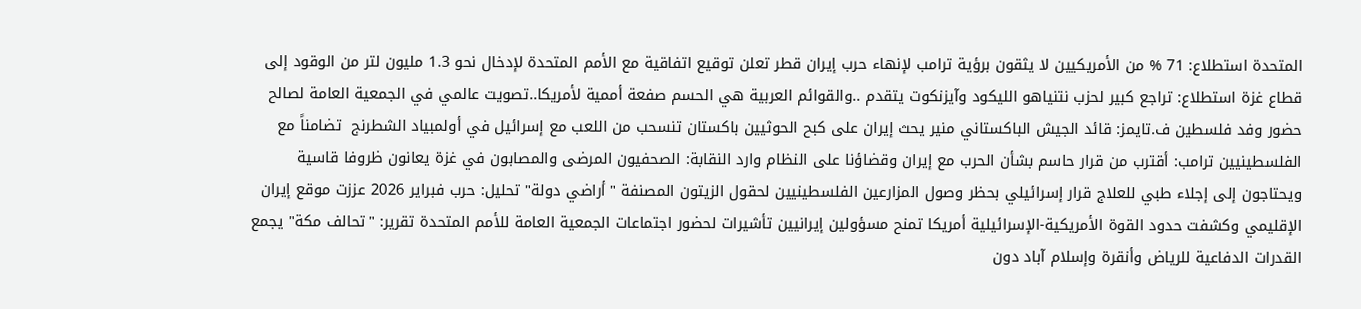المتحدة استطلاع: 71 % من الأمريكيين لا يثقون برؤية ترامب لإنهاء حرب إيران قطر تعلن توقيع اتفاقية مع الأمم المتحدة لإدخال نحو 1.3 مليون لتر من الوقود إلى قطاع غزة استطلاع: تراجع كبير لحزب نتنياهو الليكود وآيزنكوت يتقدم ..والقوائم العربية هي الحسم صفعة أممية لأمريكا..تصويت عالمي في الجمعية العامة لصالح حضور وفد فلسطين ف.تايمز: قائد الجيش الباكستاني منير يحث إيران على كبح الحوثيين باكستان تنسحب من اللعب مع إسرائيل في أولمبياد الشطرنج  تضامناً مع الفلسطينيين ترامب: أقترب من قرار حاسم بشأن الحرب مع إيران وقضاؤنا على النظام وارد النقابة: الصحفيون المرضى والمصابون في غزة يعانون ظروفا قاسية ويحتاجون إلى إجلاء طبي للعلاج قرار إسرائيلي بحظر وصول المزارعين الفلسطينيين لحقول الزيتون المصنفة "أراضي دولة" تحليل: حرب فبراير 2026 عززت موقع إيران الإقليمي وكشفت حدود القوة الأمريكية-الإسرائيلية أمريكا تمنح مسؤولين إيرانيين تأشيرات لحضور اجتماعات الجمعية العامة للأمم المتحدة تقرير: "تحالف مكة" يجمع القدرات الدفاعية للرياض وأنقرة وإسلام آباد دون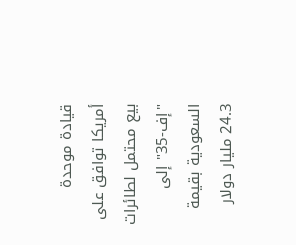قيادة موحدة أمريكا توافق على بيع محتمل لطائرات "إف-35" إلى السعودية بقيمة 24.3 مليار دولار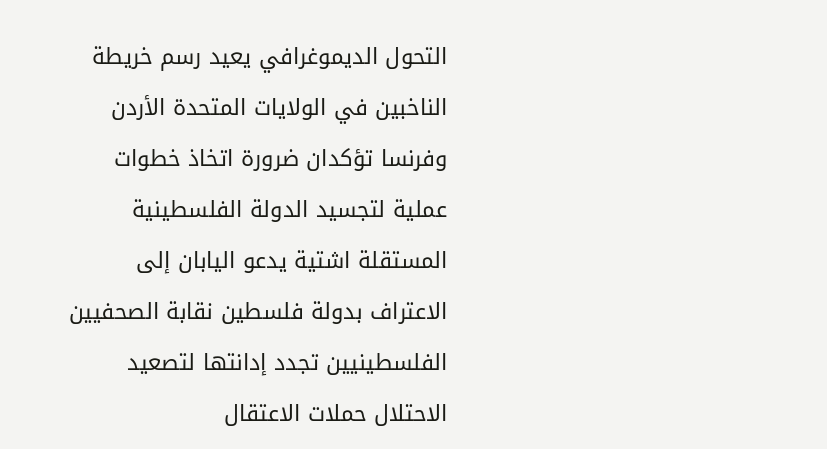التحول الديموغرافي يعيد رسم خريطة الناخبين في الولايات المتحدة الأردن وفرنسا تؤكدان ضرورة اتخاذ خطوات عملية لتجسيد الدولة الفلسطينية المستقلة اشتية يدعو اليابان إلى الاعتراف بدولة فلسطين نقابة الصحفيين الفلسطينيين تجدد إدانتها لتصعيد الاحتلال حملات الاعتقال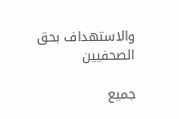والاستهداف بحق الصحفيين

جميع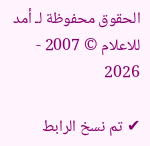الحقوق محفوظة لـ أمد للاعلام © 2007 - 2026

✔ تم نسخ الرابط